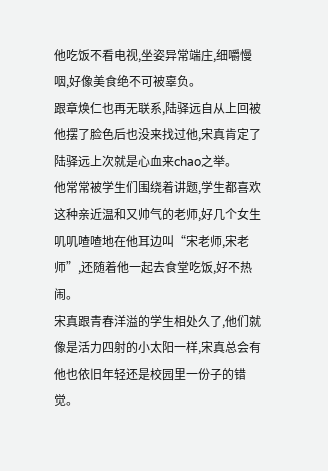他吃饭不看电视,坐姿异常端庄,细嚼慢咽,好像美食绝不可被辜负。
跟章焕仁也再无联系,陆驿远自从上回被他摆了脸色后也没来找过他,宋真肯定了陆驿远上次就是心血来chao之举。
他常常被学生们围绕着讲题,学生都喜欢这种亲近温和又帅气的老师,好几个女生叽叽喳喳地在他耳边叫“宋老师,宋老师”,还随着他一起去食堂吃饭,好不热闹。
宋真跟青春洋溢的学生相处久了,他们就像是活力四射的小太阳一样,宋真总会有他也依旧年轻还是校园里一份子的错觉。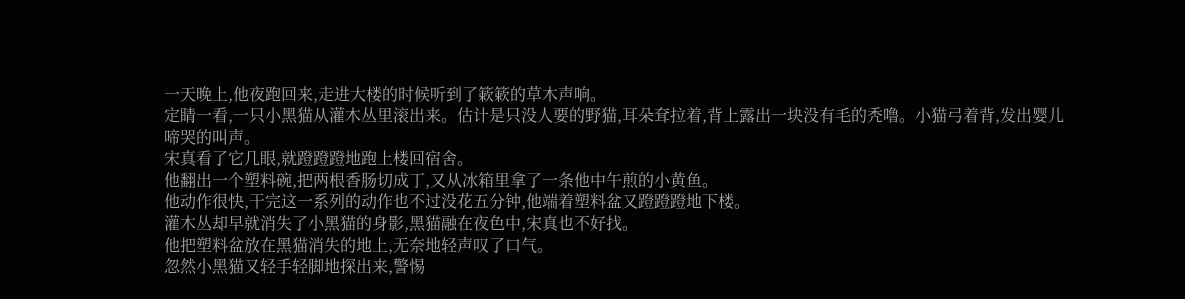一天晚上,他夜跑回来,走进大楼的时候听到了簌簌的草木声响。
定睛一看,一只小黑猫从灌木丛里滚出来。估计是只没人要的野猫,耳朵耷拉着,背上露出一块没有毛的秃噜。小猫弓着背,发出婴儿啼哭的叫声。
宋真看了它几眼,就蹬蹬蹬地跑上楼回宿舍。
他翻出一个塑料碗,把两根香肠切成丁,又从冰箱里拿了一条他中午煎的小黄鱼。
他动作很快,干完这一系列的动作也不过没花五分钟,他端着塑料盆又蹬蹬蹬地下楼。
灌木丛却早就消失了小黑猫的身影,黑猫融在夜色中,宋真也不好找。
他把塑料盆放在黑猫消失的地上,无奈地轻声叹了口气。
忽然小黑猫又轻手轻脚地探出来,警惕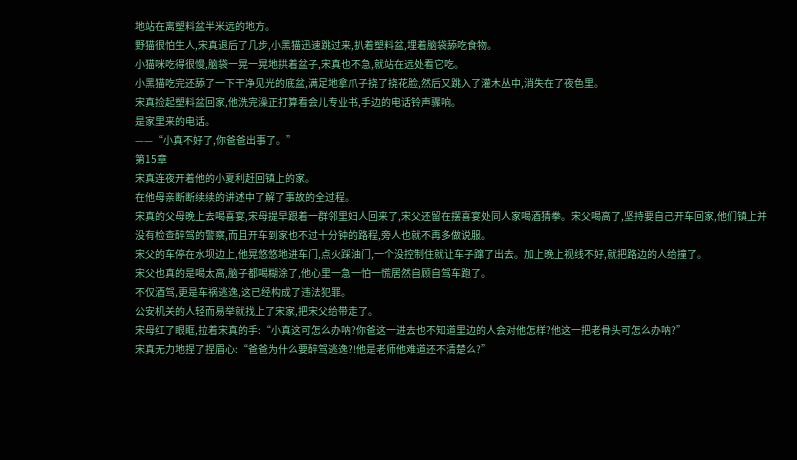地站在离塑料盆半米远的地方。
野猫很怕生人,宋真退后了几步,小黑猫迅速跳过来,扒着塑料盆,埋着脑袋舔吃食物。
小猫咪吃得很慢,脑袋一晃一晃地拱着盆子,宋真也不急,就站在远处看它吃。
小黑猫吃完还舔了一下干净见光的底盆,满足地拿爪子挠了挠花脸,然后又跳入了灌木丛中,消失在了夜色里。
宋真捡起塑料盆回家,他洗完澡正打算看会儿专业书,手边的电话铃声骤响。
是家里来的电话。
——“小真不好了,你爸爸出事了。”
第15章
宋真连夜开着他的小夏利赶回镇上的家。
在他母亲断断续续的讲述中了解了事故的全过程。
宋真的父母晚上去喝喜宴,宋母提早跟着一群邻里妇人回来了,宋父还留在摆喜宴处同人家喝酒猜拳。宋父喝高了,坚持要自己开车回家,他们镇上并没有检查醉驾的警察,而且开车到家也不过十分钟的路程,旁人也就不再多做说服。
宋父的车停在水坝边上,他晃悠悠地进车门,点火踩油门,一个没控制住就让车子蹿了出去。加上晚上视线不好,就把路边的人给撞了。
宋父也真的是喝太高,脑子都喝糊涂了,他心里一急一怕一慌居然自顾自驾车跑了。
不仅酒驾,更是车祸逃逸,这已经构成了违法犯罪。
公安机关的人轻而易举就找上了宋家,把宋父给带走了。
宋母红了眼眶,拉着宋真的手:“小真这可怎么办呐?你爸这一进去也不知道里边的人会对他怎样?他这一把老骨头可怎么办呐?”
宋真无力地捏了捏眉心:“爸爸为什么要醉驾逃逸?!他是老师他难道还不清楚么?”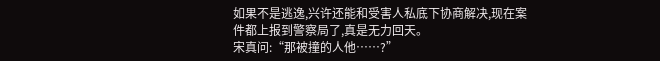如果不是逃逸,兴许还能和受害人私底下协商解决,现在案件都上报到警察局了,真是无力回天。
宋真问:“那被撞的人他……?”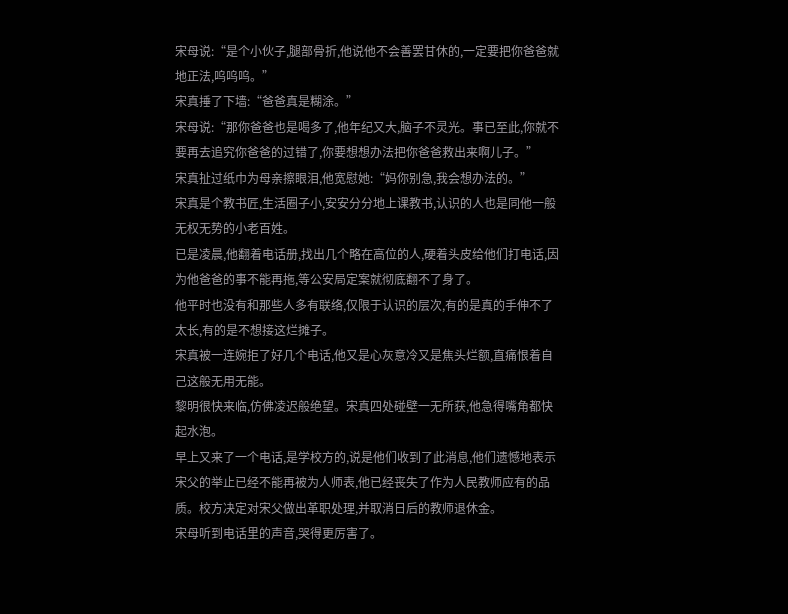宋母说:“是个小伙子,腿部骨折,他说他不会善罢甘休的,一定要把你爸爸就地正法,呜呜呜。”
宋真捶了下墙:“爸爸真是糊涂。”
宋母说:“那你爸爸也是喝多了,他年纪又大,脑子不灵光。事已至此,你就不要再去追究你爸爸的过错了,你要想想办法把你爸爸救出来啊儿子。”
宋真扯过纸巾为母亲擦眼泪,他宽慰她:“妈你别急,我会想办法的。”
宋真是个教书匠,生活圈子小,安安分分地上课教书,认识的人也是同他一般无权无势的小老百姓。
已是凌晨,他翻着电话册,找出几个略在高位的人,硬着头皮给他们打电话,因为他爸爸的事不能再拖,等公安局定案就彻底翻不了身了。
他平时也没有和那些人多有联络,仅限于认识的层次,有的是真的手伸不了太长,有的是不想接这烂摊子。
宋真被一连婉拒了好几个电话,他又是心灰意冷又是焦头烂额,直痛恨着自己这般无用无能。
黎明很快来临,仿佛凌迟般绝望。宋真四处碰壁一无所获,他急得嘴角都快起水泡。
早上又来了一个电话,是学校方的,说是他们收到了此消息,他们遗憾地表示宋父的举止已经不能再被为人师表,他已经丧失了作为人民教师应有的品质。校方决定对宋父做出革职处理,并取消日后的教师退休金。
宋母听到电话里的声音,哭得更厉害了。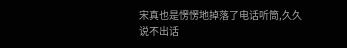宋真也是愣愣地掉落了电话听筒,久久说不出话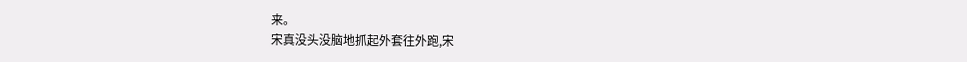来。
宋真没头没脑地抓起外套往外跑,宋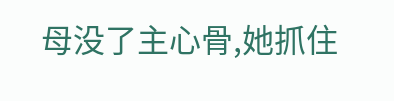母没了主心骨,她抓住